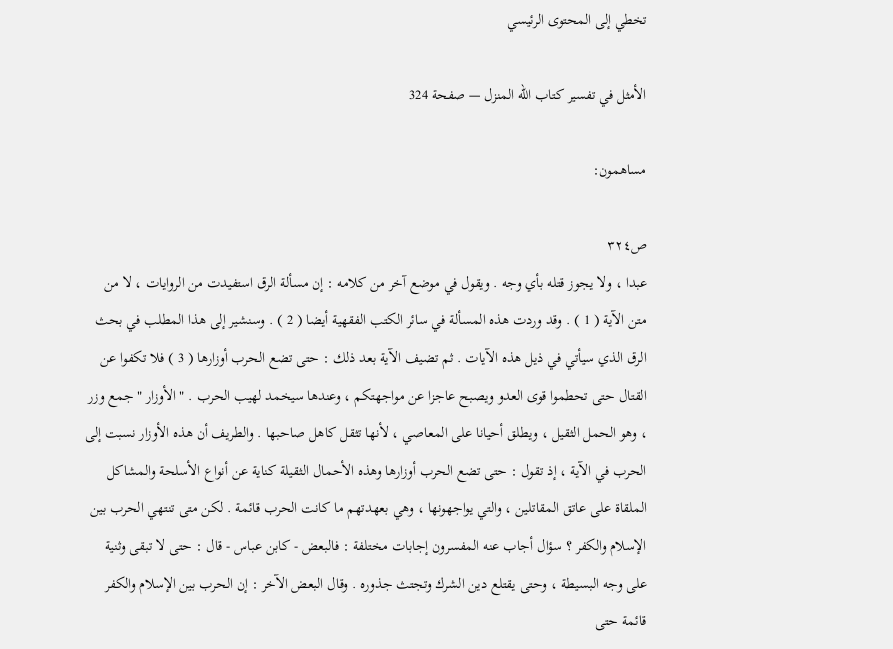تخطي إلى المحتوى الرئيسي

الأمثل في تفسير كتاب الله المنزل — صفحة 324

مساهمون:

ص٣٢٤
عبدا ، ولا يجوز قتله بأي وجه . ويقول في موضع آخر من كلامه : إن مسألة الرق استفيدت من الروايات ، لا من متن الآية ( 1 ) . وقد وردت هذه المسألة في سائر الكتب الفقهية أيضا ( 2 ) . وسنشير إلى هذا المطلب في بحث الرق الذي سيأتي في ذيل هذه الآيات . ثم تضيف الآية بعد ذلك : حتى تضع الحرب أوزارها ( 3 ) فلا تكفوا عن القتال حتى تحطموا قوى العدو ويصبح عاجزا عن مواجهتكم ، وعندها سيخمد لهيب الحرب . " الأوزار " جمع وزر ، وهو الحمل الثقيل ، ويطلق أحيانا على المعاصي ، لأنها تثقل كاهل صاحبها . والطريف أن هذه الأوزار نسبت إلى الحرب في الآية ، إذ تقول : حتى تضع الحرب أوزارها وهذه الأحمال الثقيلة كناية عن أنواع الأسلحة والمشاكل الملقاة على عاتق المقاتلين ، والتي يواجهونها ، وهي بعهدتهم ما كانت الحرب قائمة . لكن متى تنتهي الحرب بين الإسلام والكفر ؟ سؤال أجاب عنه المفسرون إجابات مختلفة : فالبعض - كابن عباس - قال : حتى لا تبقى وثنية على وجه البسيطة ، وحتى يقتلع دين الشرك وتجتث جذوره . وقال البعض الآخر : إن الحرب بين الإسلام والكفر قائمة حتى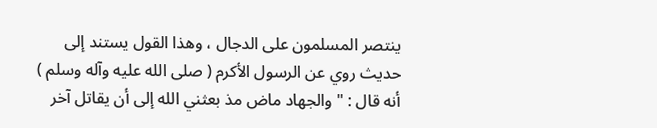ينتصر المسلمون على الدجال ، وهذا القول يستند إلى حديث روي عن الرسول الأكرم ( صلى الله عليه وآله وسلم ) أنه قال : " والجهاد ماض مذ بعثني الله إلى أن يقاتل آخر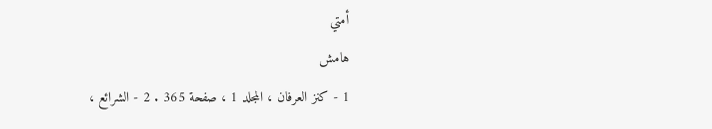أمتي
هامش
1 - كنز العرفان ، المجلد 1 ، صفحة 365 . 2 - الشرائع ،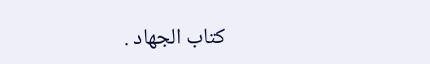كتاب الجهاد .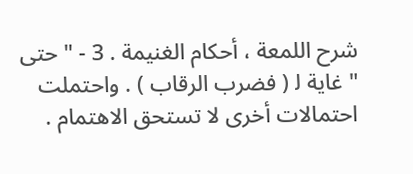شرح اللمعة ، أحكام الغنيمة . 3 - " حتى " غاية ل‍ ( فضرب الرقاب ) . واحتملت احتمالات أخرى لا تستحق الاهتمام .